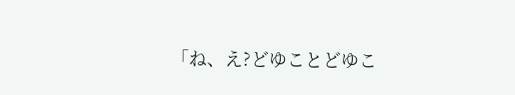「ね、え?どゆことどゆこ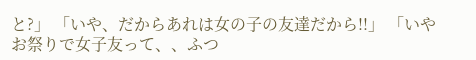と?」 「いや、だからあれは女の子の友達だから!!」 「いやお祭りで女子友って、、ふつ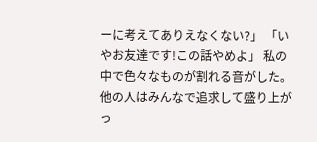ーに考えてありえなくない?」 「いやお友達です!この話やめよ」 私の中で色々なものが割れる音がした。 他の人はみんなで追求して盛り上がっ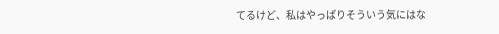てるけど、私はやっぱりそういう気にはな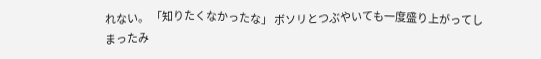れない。 「知りたくなかったな」 ボソリとつぶやいても一度盛り上がってしまったみ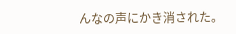んなの声にかき消された。